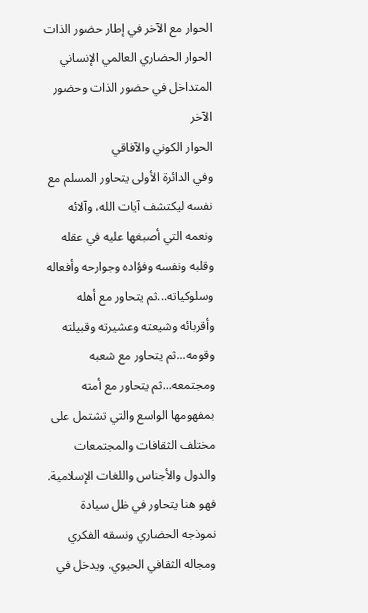الحوار مع الآخر في إطار حضور الذات
الحوار الحضاري العالمي الإنساني المتداخل في حضور الذات وحضور الآخر
الحوار الكوني والآفاقي
وفي الدائرة الأولى يتحاور المسلم مع نفسه ليكتشف آيات الله، وآلائه ونعمه التي أصبغها عليه في عقله وقلبه ونفسه وفؤاده وجوارحه وأفعاله وسلوكياته...ثم يتحاور مع أهله وأقربائه وشيعته وعشيرته وقبيلته وقومه...ثم يتحاور مع شعبه ومجتمعه...ثم يتحاور مع أمته بمفهومها الواسع والتي تشتمل على مختلف الثقافات والمجتمعات والدول والأجناس واللغات الإسلامية. فهو هنا يتحاور في ظل سيادة نموذجه الحضاري ونسقه الفكري ومجاله الثقافي الحيوي. ويدخل في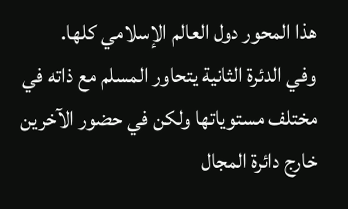هذا المحور دول العالم الإسلامي كلها.
وفي الدئرة الثانية يتحاور المسلم مع ذاته في مختلف مستوياتها ولكن في حضور الآخرين خارج دائرة المجال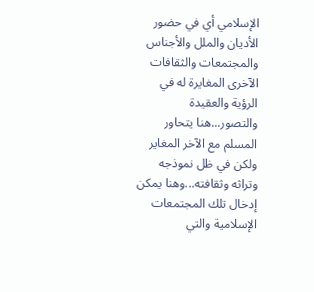الإسلامي أي في حضور الأديان والملل والأجناس والمجتمعات والثقافات الآخرى المغايرة له في الرؤية والعقيدة والتصور...هنا يتحاور المسلم مع الآخر المغاير ولكن في ظل نموذجه وتراثه وثقافته...وهنا يمكن إدخال تلك المجتمعات الإسلامية والتي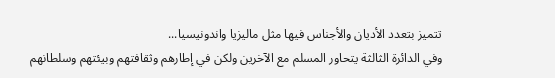تتميز بتعدد الأديان والأجناس فيها مثل ماليزيا واندونيسيا...
وفي الدائرة الثالثة يتحاور المسلم مع الآخرين ولكن في إطارهم وثقافتهم وبيئتهم وسلطانهم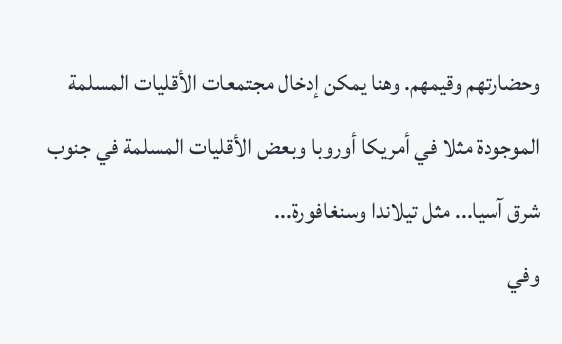وحضارتهم وقيمهم. وهنا يمكن إدخال مجتمعات الأقليات المسلمة الموجودة مثلا في أمريكا أوروبا وبعض الأقليات المسلمة في جنوب شرق آسيا... مثل تيلاندا وسنغافورة...
وفي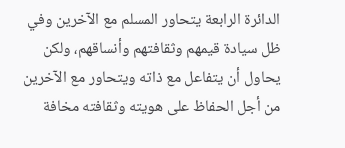الدائرة الرابعة يتحاور المسلم مع الآخرين وفي ظل سيادة قيمهم وثقافتهم وأنساقهم، ولكن يحاول أن يتفاعل مع ذاته ويتحاور مع الآخرين من أجل الحفاظ على هويته وثقافته مخافة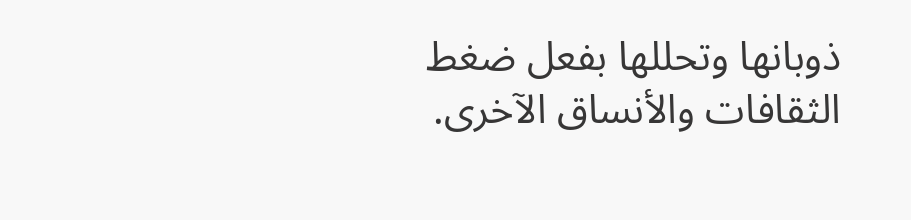ذوبانها وتحللها بفعل ضغط الثقافات والأنساق الآخرى.